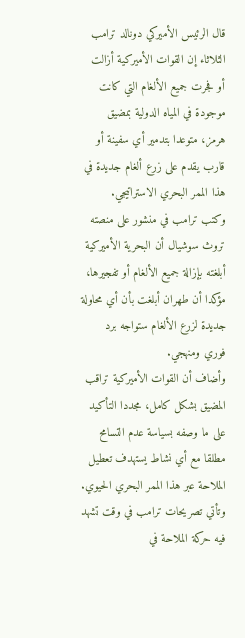قال الرئيس الأميركي دونالد ترامب الثلاثاء إن القوات الأميركية أزالت أو فجرت جميع الألغام التي كانت موجودة في المياه الدولية بمضيق هرمز، متوعدا بتدمير أي سفينة أو قارب يقدم على زرع ألغام جديدة في هذا الممر البحري الاستراتيجي.
وكتب ترامب في منشور على منصته تروث سوشيال أن البحرية الأميركية أبلغته بإزالة جميع الألغام أو تفجيرها، مؤكدا أن طهران أبلغت بأن أي محاولة جديدة لزرع الألغام ستواجه برد فوري ومنهجي.
وأضاف أن القوات الأميركية تراقب المضيق بشكل كامل، مجددا التأكيد على ما وصفه بسياسة عدم التسامح مطلقا مع أي نشاط يستهدف تعطيل الملاحة عبر هذا الممر البحري الحيوي.
وتأتي تصريحات ترامب في وقت تشهد فيه حركة الملاحة في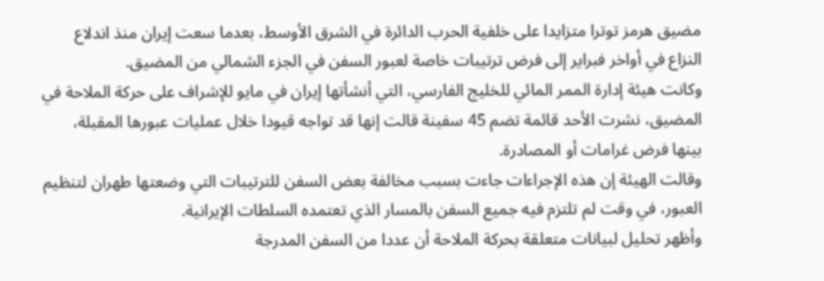مضيق هرمز توترا متزايدا على خلفية الحرب الدائرة في الشرق الأوسط، بعدما سعت إيران منذ اندلاع النزاع في أواخر فبراير إلى فرض ترتيبات خاصة لعبور السفن في الجزء الشمالي من المضيق.
وكانت هيئة إدارة الممر المائي للخليج الفارسي، التي أنشأتها إيران في مايو للإشراف على حركة الملاحة في المضيق، نشرت الأحد قائمة تضم 45 سفينة قالت إنها قد تواجه قيودا خلال عمليات عبورها المقبلة، بينها فرض غرامات أو المصادرة.
وقالت الهيئة إن هذه الإجراءات جاءت بسبب مخالفة بعض السفن للترتيبات التي وضعتها طهران لتنظيم العبور، في وقت لم تلتزم فيه جميع السفن بالمسار الذي تعتمده السلطات الإيرانية.
وأظهر تحليل لبيانات متعلقة بحركة الملاحة أن عددا من السفن المدرجة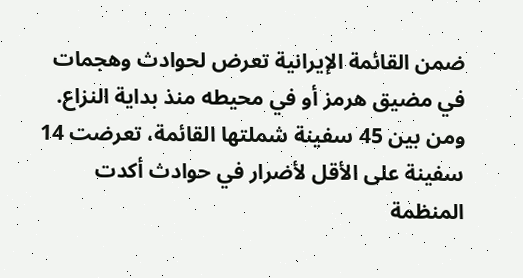ضمن القائمة الإيرانية تعرض لحوادث وهجمات في مضيق هرمز أو في محيطه منذ بداية النزاع.
ومن بين 45 سفينة شملتها القائمة، تعرضت 14 سفينة على الأقل لأضرار في حوادث أكدت المنظمة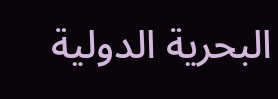البحرية الدولية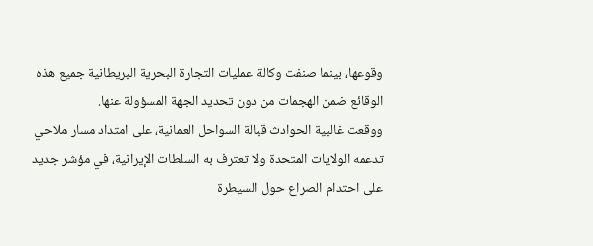وقوعها، بينما صنفت وكالة عمليات التجارة البحرية البريطانية جميع هذه الوقائع ضمن الهجمات من دون تحديد الجهة المسؤولة عنها.
ووقعت غالبية الحوادث قبالة السواحل العمانية، على امتداد مسار ملاحي تدعمه الولايات المتحدة ولا تعترف به السلطات الإيرانية، في مؤشر جديد على احتدام الصراع حول السيطرة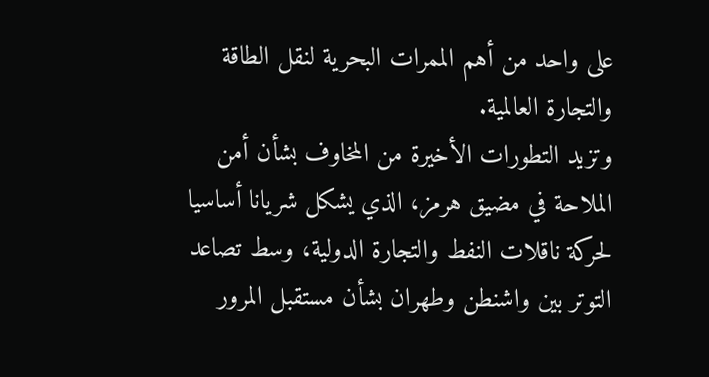على واحد من أهم الممرات البحرية لنقل الطاقة والتجارة العالمية.
وتزيد التطورات الأخيرة من المخاوف بشأن أمن الملاحة في مضيق هرمز، الذي يشكل شريانا أساسيا لحركة ناقلات النفط والتجارة الدولية، وسط تصاعد التوتر بين واشنطن وطهران بشأن مستقبل المرور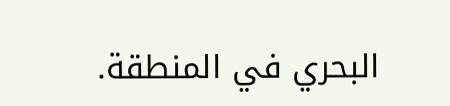البحري في المنطقة.